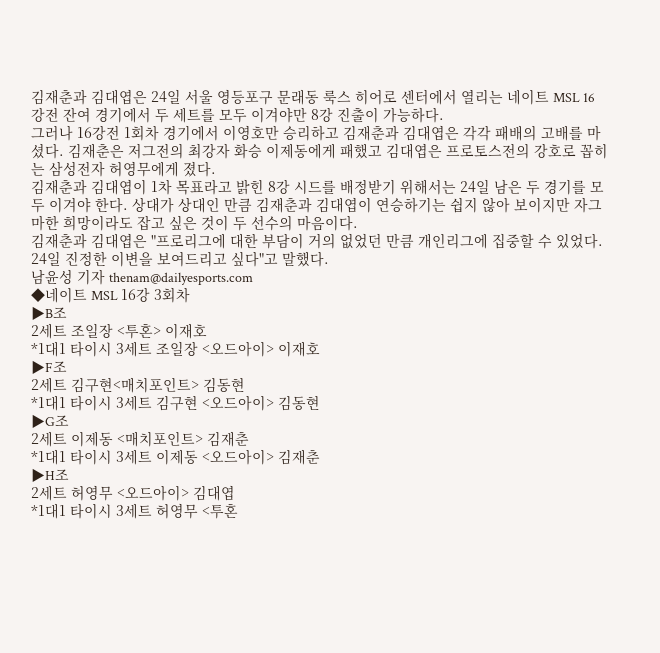김재춘과 김대엽은 24일 서울 영등포구 문래동 룩스 히어로 센터에서 열리는 네이트 MSL 16강전 잔여 경기에서 두 세트를 모두 이겨야만 8강 진출이 가능하다.
그러나 16강전 1회차 경기에서 이영호만 승리하고 김재춘과 김대엽은 각각 패배의 고배를 마셨다. 김재춘은 저그전의 최강자 화승 이제동에게 패했고 김대엽은 프로토스전의 강호로 꼽히는 삼성전자 허영무에게 졌다.
김재춘과 김대엽이 1차 목표라고 밝힌 8강 시드를 배정받기 위해서는 24일 남은 두 경기를 모두 이겨야 한다. 상대가 상대인 만큼 김재춘과 김대엽이 연승하기는 쉽지 않아 보이지만 자그마한 희망이라도 잡고 싶은 것이 두 선수의 마음이다.
김재춘과 김대엽은 "프로리그에 대한 부담이 거의 없었던 만큼 개인리그에 집중할 수 있었다. 24일 진정한 이변을 보여드리고 싶다"고 말했다.
남윤성 기자 thenam@dailyesports.com
◆네이트 MSL 16강 3회차
▶B조
2세트 조일장 <투혼> 이재호
*1대1 타이시 3세트 조일장 <오드아이> 이재호
▶F조
2세트 김구현<매치포인트> 김동현
*1대1 타이시 3세트 김구현 <오드아이> 김동현
▶G조
2세트 이제동 <매치포인트> 김재춘
*1대1 타이시 3세트 이제동 <오드아이> 김재춘
▶H조
2세트 허영무 <오드아이> 김대엽
*1대1 타이시 3세트 허영무 <투혼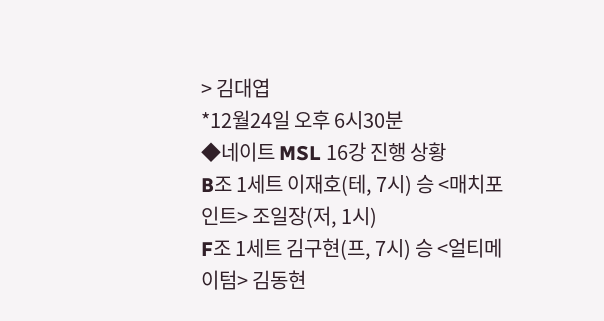> 김대엽
*12월24일 오후 6시30분
◆네이트 MSL 16강 진행 상황
B조 1세트 이재호(테, 7시) 승 <매치포인트> 조일장(저, 1시)
F조 1세트 김구현(프, 7시) 승 <얼티메이텀> 김동현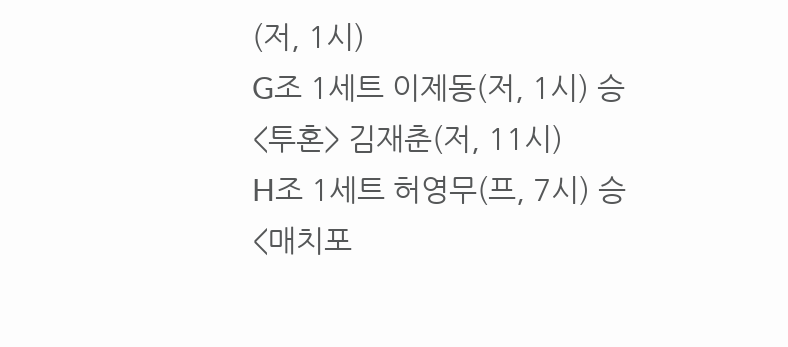(저, 1시)
G조 1세트 이제동(저, 1시) 승 <투혼> 김재춘(저, 11시)
H조 1세트 허영무(프, 7시) 승 <매치포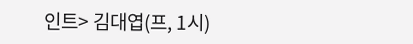인트> 김대엽(프, 1시)